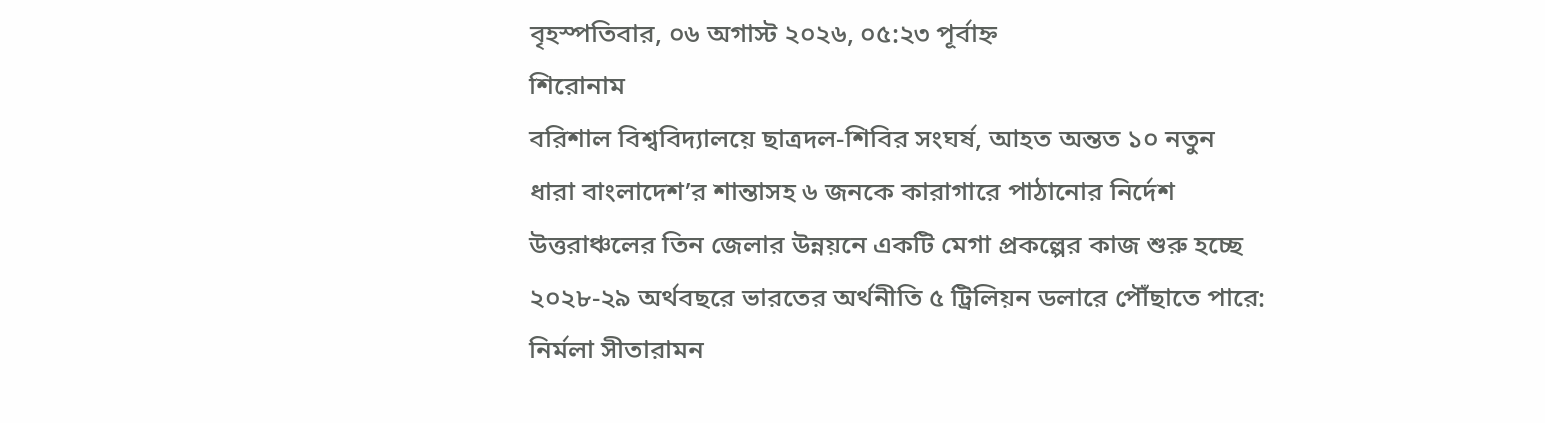বৃহস্পতিবার, ০৬ অগাস্ট ২০২৬, ০৫:২৩ পূর্বাহ্ন
শিরোনাম
বরিশাল বিশ্ববিদ্যালয়ে ছাত্রদল-শিবির সংঘর্ষ, আহত অন্তত ১০ নতুন ধারা বাংলাদেশ’র শান্তাসহ ৬ জনকে কারাগারে পাঠানোর নির্দেশ উত্তরাঞ্চলের তিন জেলার উন্নয়নে একটি মেগা প্রকল্পের কাজ শুরু হচ্ছে ২০২৮-২৯ অর্থবছরে ভারতের অর্থনীতি ৫ ট্রিলিয়ন ডলারে পৌঁছাতে পারে: নির্মলা সীতারামন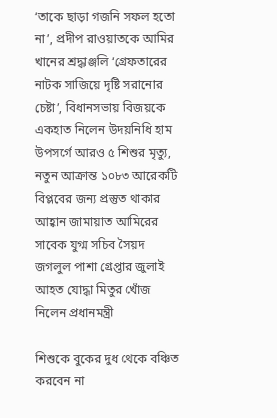‘তাকে ছাড়া গজনি সফল হতো না’, প্রদীপ রাওয়াতকে আমির খানের শ্রদ্ধাঞ্জলি ‘গ্রেফতারের নাটক সাজিয়ে দৃষ্টি সরানোর চেষ্টা’, বিধানসভায় বিজয়কে একহাত নিলেন উদয়নিধি হাম উপসর্গে আরও ৫ শিশুর মৃত্যু, নতুন আক্রান্ত ১০৮৩ আরেকটি বিপ্লবের জন্য প্রস্তুত থাকার আহ্বান জামায়াত আমিরের সাবেক যুগ্ম সচিব সৈয়দ জগলুল পাশা গ্রেপ্তার জুলাই আহত যোদ্ধা মিতুর খোঁজ নিলেন প্রধানমন্ত্রী

শিশুকে বুকের দুধ থেকে বঞ্চিত করবেন না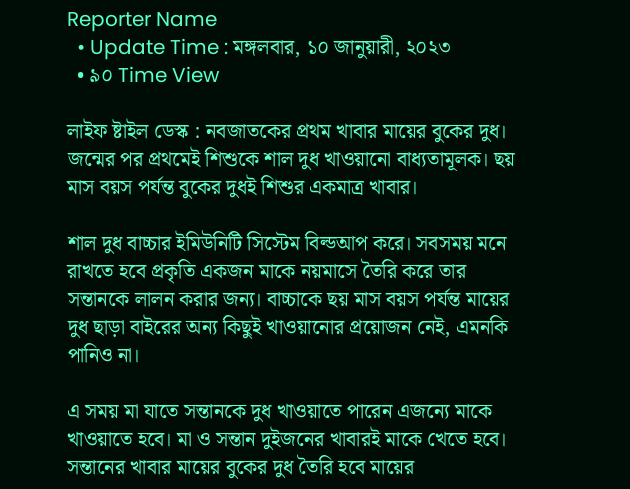Reporter Name
  • Update Time : মঙ্গলবার, ১০ জানুয়ারী, ২০২৩
  • ৯০ Time View

লাইফ ষ্টাইল ডেস্ক : নবজাতকের প্রথম খাবার মায়ের বুকের দুধ। জন্মের পর প্রথমেই শিশুকে শাল দুধ খাওয়ানো বাধ্যতামূলক। ছয় মাস বয়স পর্যন্ত বুকের দুধই শিশুর একমাত্র খাবার।

শাল দুধ বাচ্চার ইমিউনিটি সিস্টেম বিল্ডআপ করে। সবসময় মনে রাখতে হবে প্রকৃতি একজন মাকে নয়মাসে তৈরি করে তার সন্তানকে লালন করার জন্য। বাচ্চাকে ছয় মাস বয়স পর্যন্ত মায়ের দুধ ছাড়া বাইরের অন্য কিছুই খাওয়ানোর প্রয়োজন নেই, এমনকি পানিও না।

এ সময় মা যাতে সন্তানকে দুধ খাওয়াতে পারেন এজন্যে মাকে  খাওয়াতে হবে। মা ও সন্তান দুইজনের খাবারই মাকে খেতে হবে। সন্তানের খাবার মায়ের বুকের দুধ তৈরি হবে মায়ের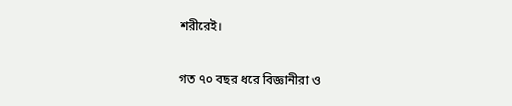শরীরেই।

গত ৭০ বছর ধরে বিজ্ঞানীরা ও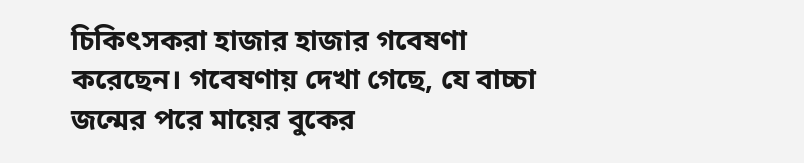চিকিৎসকরা হাজার হাজার গবেষণা করেছেন। গবেষণায় দেখা গেছে, যে বাচ্চা জন্মের পরে মায়ের বুকের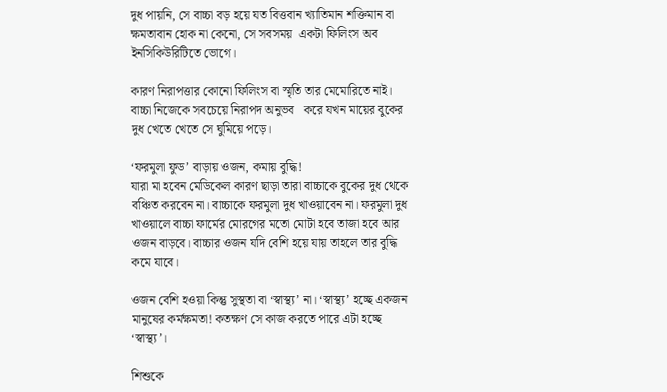দুধ পায়নি, সে বাচ্চা বড় হয়ে যত বিত্তবান খ্যাতিমান শক্তিমান বা ক্ষমতাবান হোক না কেনো, সে সবসময়  একটা ফিলিংস অব ইনসিকিউরিটিতে ভোগে।

কারণ নিরাপত্তার কোনো ফিলিংস বা স্মৃতি তার মেমোরিতে নাই। বাচ্চা নিজেকে সবচেয়ে নিরাপদ অনুভব   করে যখন মায়ের বুকের দুধ খেতে খেতে সে ঘুমিয়ে পড়ে।

‘ফরমুলা ফুড’ বাড়ায় ওজন, কমায় বুদ্ধি!
যারা মা হবেন মেডিকেল কারণ ছাড়া তারা বাচ্চাকে বুকের দুধ থেকে বঞ্চিত করবেন না। বাচ্চাকে ফরমুলা দুধ খাওয়াবেন না। ফরমুলা দুধ খাওয়ালে বাচ্চা ফার্মের মোরগের মতো মোটা হবে তাজা হবে আর ওজন বাড়বে। বাচ্চার ওজন যদি বেশি হয়ে যায় তাহলে তার বুদ্ধি কমে যাবে।

ওজন বেশি হওয়া কিন্তু সুস্থতা বা ‘স্বাস্থ্য’ না। ‘স্বাস্থ্য’ হচ্ছে একজন মানুষের কর্মক্ষমতা! কতক্ষণ সে কাজ করতে পারে এটা হচ্ছে ‘স্বাস্থ্য’।

শিশুকে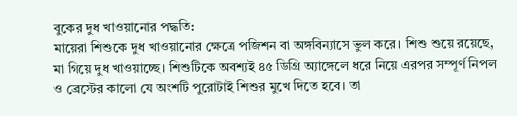বুকের দুধ খাওয়ানোর পদ্ধতি:
মায়েরা শিশুকে দুধ খাওয়ানোর ক্ষেত্রে পজিশন বা অঙ্গবিন্যাসে ভুল করে। শিশু শুয়ে রয়েছে, মা গিয়ে দুধ খাওয়াচ্ছে। শিশুটিকে অবশ্যই ৪৫ ডিগ্রি অ্যাঙ্গেলে ধরে নিয়ে এরপর সম্পূর্ণ নিপল ও ব্রেস্টের কালো যে অংশটি পুরোটাই শিশুর মুখে দিতে হবে। তা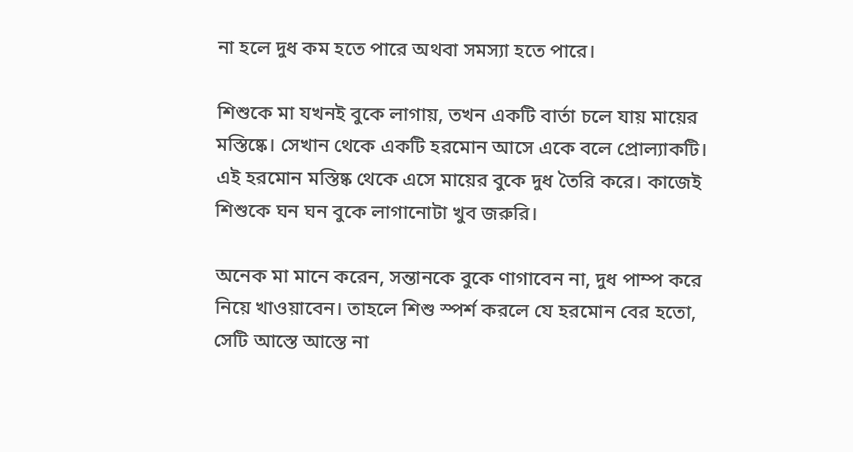না হলে দুধ কম হতে পারে অথবা সমস্যা হতে পারে।

শিশুকে মা যখনই বুকে লাগায়, তখন একটি বার্তা চলে যায় মায়ের মস্তিষ্কে। সেখান থেকে একটি হরমোন আসে একে বলে প্রোল্যাকটি। এই হরমোন মস্তিষ্ক থেকে এসে মায়ের বুকে দুধ তৈরি করে। কাজেই শিশুকে ঘন ঘন বুকে লাগানোটা খুব জরুরি।

অনেক মা মানে করেন, সন্তানকে বুকে ণাগাবেন না, দুধ পাম্প করে নিয়ে খাওয়াবেন। তাহলে শিশু স্পর্শ করলে যে হরমোন বের হতো, সেটি আস্তে আস্তে না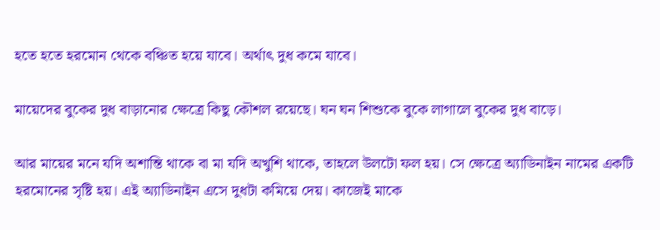হতে হতে হরমোন থেকে বঞ্চিত হয়ে যাবে। অর্থাৎ দুধ কমে যাবে।

মায়েদের বুকের দুধ বাড়ানোর ক্ষেত্রে কিছু কৌশল রয়েছে। ঘন ঘন শিশুকে বুকে লাগালে বুকের দুধ বাড়ে।

আর মায়ের মনে যদি অশান্তি থাকে বা মা যদি অখুশি থাকে, তাহলে উলটো ফল হয়। সে ক্ষেত্রে অ্যাডিনাইন নামের একটি হরমোনের সৃষ্টি হয়। এই অ্যাডিনাইন এসে দুধটা কমিয়ে দেয়। কাজেই মাকে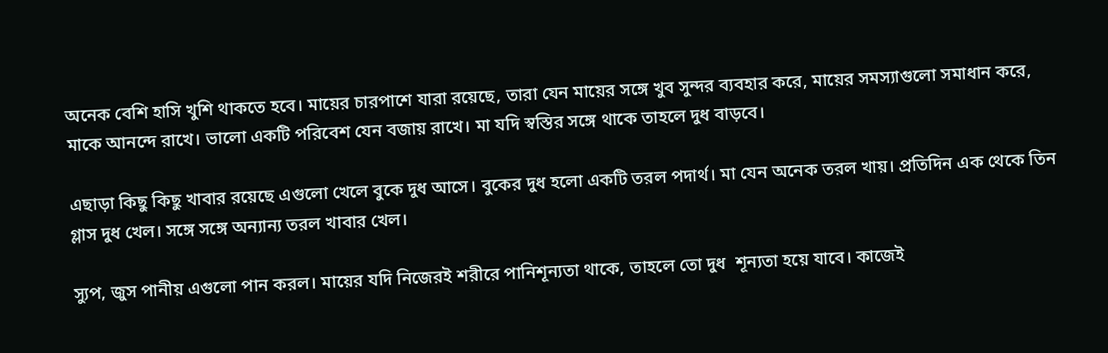অনেক বেশি হাসি খুশি থাকতে হবে। মায়ের চারপাশে যারা রয়েছে, তারা যেন মায়ের সঙ্গে খুব সুন্দর ব্যবহার করে, মায়ের সমস্যাগুলো সমাধান করে, মাকে আনন্দে রাখে। ভালো একটি পরিবেশ যেন বজায় রাখে। মা যদি স্বস্তির সঙ্গে থাকে তাহলে দুধ বাড়বে।

এছাড়া কিছু কিছু খাবার রয়েছে এগুলো খেলে বুকে দুধ আসে। বুকের দুধ হলো একটি তরল পদার্থ। মা যেন অনেক তরল খায়। প্রতিদিন এক থেকে তিন গ্লাস দুধ খেল। সঙ্গে সঙ্গে অন্যান্য তরল খাবার খেল।

স্যুপ, জুস পানীয় এগুলো পান করল। মায়ের যদি নিজেরই শরীরে পানিশূন্যতা থাকে, তাহলে তো দুধ  শূন্যতা হয়ে যাবে। কাজেই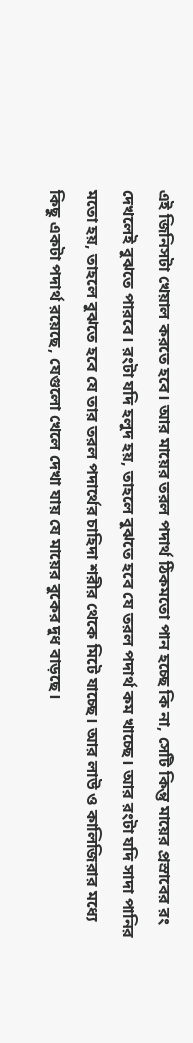এই জিনিসটা খেয়াল করতে হবে। আর মায়ের তরল পদার্থ ঠিকমতো পান হচ্ছে কি না, সেটি কিন্তু মায়ের প্রস্রাবের রং দেখলেই বুঝতে পারবে। রংটা যদি হলুদ হয়, তাহলে বুঝতে হবে যে তরল পদার্থ কম খাচ্ছে। আর রংটা যদি সাদা পানির মতো হয়, তাহলে বুঝতে হবে যে তার তরল পদার্থের চাহিদা শরীর থেকে মিটে যাচ্ছে। আর লাউ ও কালিজিরার মধ্যে কিছু একটা পদার্থ রয়েছে, যেগুলো খেলে দেখা যায় যে মায়ের বুকের দুধ বাড়ছে।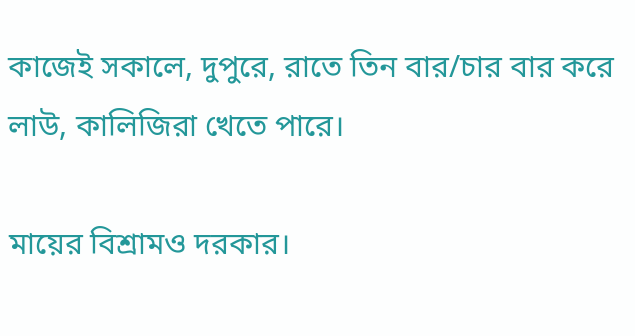কাজেই সকালে, দুপুরে, রাতে তিন বার/চার বার করে লাউ, কালিজিরা খেতে পারে।

মায়ের বিশ্রামও দরকার।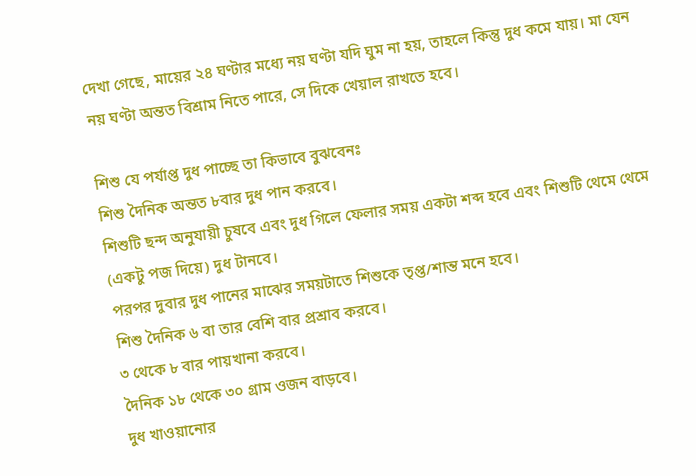দেখা গেছে, মায়ের ২৪ ঘণ্টার মধ্যে নয় ঘণ্টা যদি ঘুম না হয়, তাহলে কিন্তু দুধ কমে যায়। মা যেন নয় ঘণ্টা অন্তত বিশ্রাম নিতে পারে, সে দিকে খেয়াল রাখতে হবে।

শিশু যে পর্যাপ্ত দুধ পাচ্ছে তা কিভাবে বুঝবেনঃ
শিশু দৈনিক অন্তত ৮বার দুধ পান করবে।
শিশুটি ছন্দ অনুযায়ী চুষবে এবং দুধ গিলে ফেলার সময় একটা শব্দ হবে এবং শিশুটি থেমে থেমে (একটু পজ দিয়ে) দুধ টানবে।
পরপর দুবার দুধ পানের মাঝের সময়টাতে শিশুকে তৃপ্ত/শান্ত মনে হবে।
শিশু দৈনিক ৬ বা তার বেশি বার প্রশ্রাব করবে।
৩ থেকে ৮ বার পায়খানা করবে।
দৈনিক ১৮ থেকে ৩০ গ্রাম ওজন বাড়বে।
দুধ খাওয়ানোর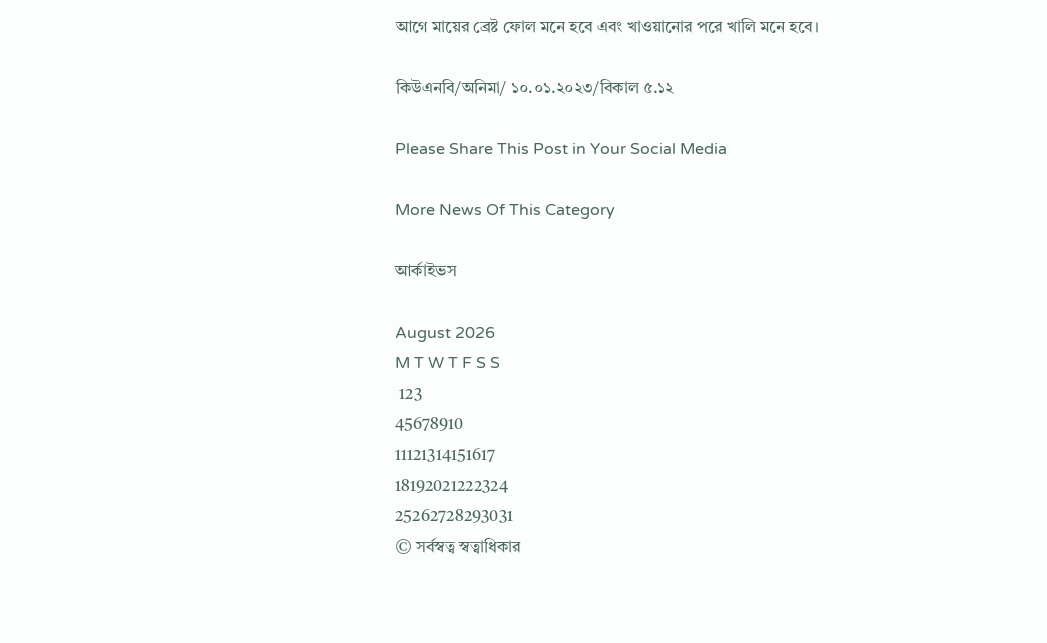আগে মায়ের ব্রেষ্ট ফোল মনে হবে এবং খাওয়ানোর পরে খালি মনে হবে।

কিউএনবি/অনিমা/ ১০.০১.২০২৩/বিকাল ৫.১২

Please Share This Post in Your Social Media

More News Of This Category

আর্কাইভস

August 2026
M T W T F S S
 123
45678910
11121314151617
18192021222324
25262728293031
© সর্বস্বত্ব স্বত্বাধিকার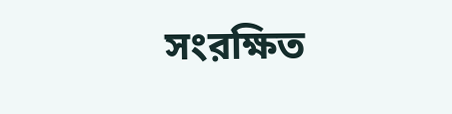সংরক্ষিত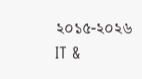২০১৫-২০২৬
IT &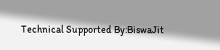Technical Supported By:BiswaJit